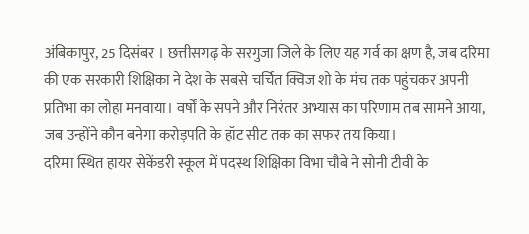अंबिकापुर, 25 दिसंबर । छत्तीसगढ़ के सरगुजा जिले के लिए यह गर्व का क्षण है, जब दरिमा की एक सरकारी शिक्षिका ने देश के सबसे चर्चित क्विज शो के मंच तक पहुंचकर अपनी प्रतिभा का लोहा मनवाया। वर्षों के सपने और निरंतर अभ्यास का परिणाम तब सामने आया, जब उन्होंने कौन बनेगा करोड़पति के हॉट सीट तक का सफर तय किया।
दरिमा स्थित हायर सेकेंडरी स्कूल में पदस्थ शिक्षिका विभा चौबे ने सोनी टीवी के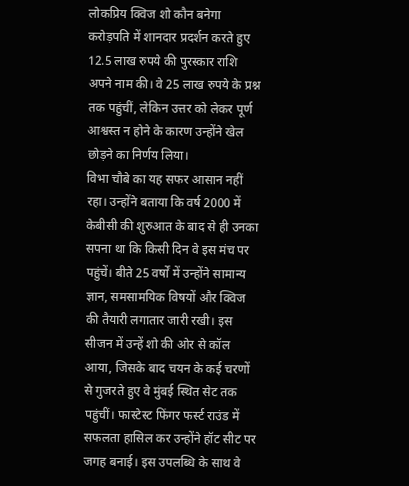लोकप्रिय क्विज शो कौन बनेगा करोड़पति में शानदार प्रदर्शन करते हुए 12.5 लाख रुपये की पुरस्कार राशि अपने नाम की। वे 25 लाख रुपये के प्रश्न तक पहुंचीं, लेकिन उत्तर को लेकर पूर्ण आश्वस्त न होने के कारण उन्होंने खेल छोड़ने का निर्णय लिया।
विभा चौबे का यह सफर आसान नहीं रहा। उन्होंने बताया कि वर्ष 2000 में केबीसी की शुरुआत के बाद से ही उनका सपना था कि किसी दिन वे इस मंच पर पहुंचें। बीते 25 वर्षों में उन्होंने सामान्य ज्ञान, समसामयिक विषयों और क्विज की तैयारी लगातार जारी रखी। इस सीजन में उन्हें शो की ओर से कॉल आया, जिसके बाद चयन के कई चरणों से गुजरते हुए वे मुंबई स्थित सेट तक पहुंचीं। फास्टेस्ट फिंगर फर्स्ट राउंड में सफलता हासिल कर उन्होंने हॉट सीट पर जगह बनाई। इस उपलब्धि के साथ वे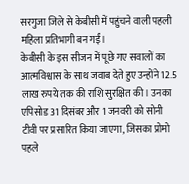सरगुजा जिले से केबीसी में पहुंचने वाली पहली महिला प्रतिभागी बन गईं।
केबीसी के इस सीजन में पूछे गए सवालों का आत्मविश्वास के साथ जवाब देते हुए उन्होंने 12.5 लाख रुपये तक की राशि सुरक्षित की। उनका एपिसोड 31 दिसंबर और 1 जनवरी को सोनी टीवी पर प्रसारित किया जाएगा, जिसका प्रोमो पहले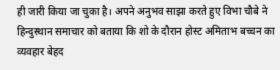ही जारी किया जा चुका है। अपने अनुभव साझा करते हुए विभा चौबे ने हिन्दुस्थान समाचार को बताया कि शो के दौरान होस्ट अमिताभ बच्चन का व्यवहार बेहद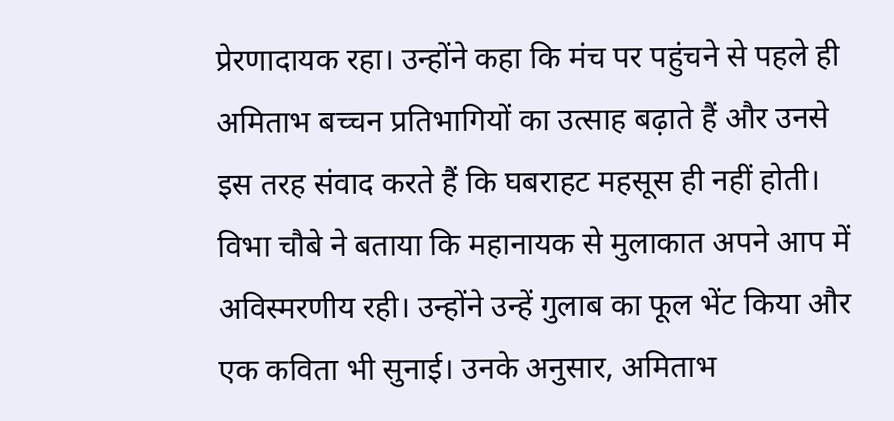प्रेरणादायक रहा। उन्होंने कहा कि मंच पर पहुंचने से पहले ही अमिताभ बच्चन प्रतिभागियों का उत्साह बढ़ाते हैं और उनसे इस तरह संवाद करते हैं कि घबराहट महसूस ही नहीं होती।
विभा चौबे ने बताया कि महानायक से मुलाकात अपने आप में अविस्मरणीय रही। उन्होंने उन्हें गुलाब का फूल भेंट किया और एक कविता भी सुनाई। उनके अनुसार, अमिताभ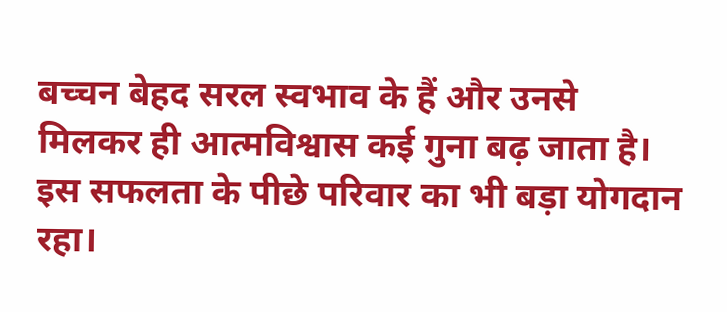बच्चन बेहद सरल स्वभाव के हैं और उनसे मिलकर ही आत्मविश्वास कई गुना बढ़ जाता है। इस सफलता के पीछे परिवार का भी बड़ा योगदान रहा।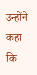उन्होंने कहा कि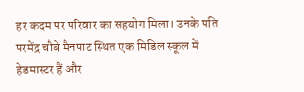हर कदम पर परिवार का सहयोग मिला। उनके पति परमेंद्र चौबे मैनपाट स्थित एक मिडिल स्कूल में हेडमास्टर हैं और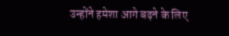उन्होंने हमेशा आगे बढ़ने के लिए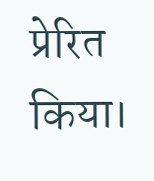प्रेरित किया।